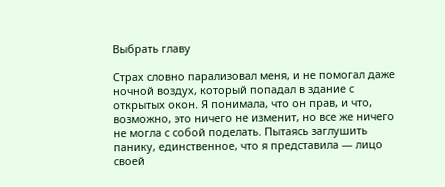Выбрать главу

Страх словно парализовал меня, и не помогал даже ночной воздух, который попадал в здание с открытых окон. Я понимала, что он прав, и что, возможно, это ничего не изменит, но все же ничего не могла с собой поделать. Пытаясь заглушить панику, единственное, что я представила — лицо своей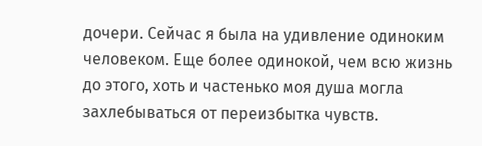дочери. Сейчас я была на удивление одиноким человеком. Еще более одинокой, чем всю жизнь до этого, хоть и частенько моя душа могла захлебываться от переизбытка чувств.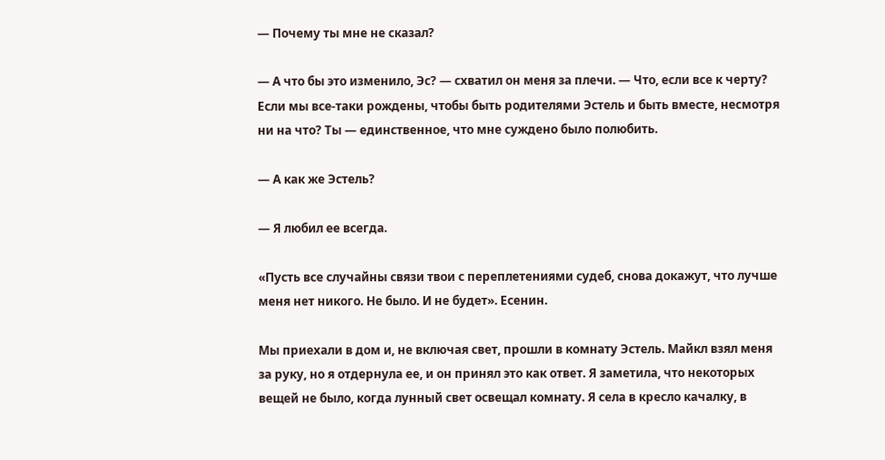— Почему ты мне не сказал?

— А что бы это изменило, Эс? — схватил он меня за плечи. — Что, если все к черту? Если мы все-таки рождены, чтобы быть родителями Эстель и быть вместе, несмотря ни на что? Ты — единственное, что мне суждено было полюбить.

— А как же Эстель?

— Я любил ее всегда.

«Пусть все случайны связи твои с переплетениями судеб, снова докажут, что лучше меня нет никого. Не было. И не будет». Есенин.

Мы приехали в дом и, не включая свет, прошли в комнату Эстель. Майкл взял меня за руку, но я отдернула ее, и он принял это как ответ. Я заметила, что некоторых вещей не было, когда лунный свет освещал комнату. Я села в кресло качалку, в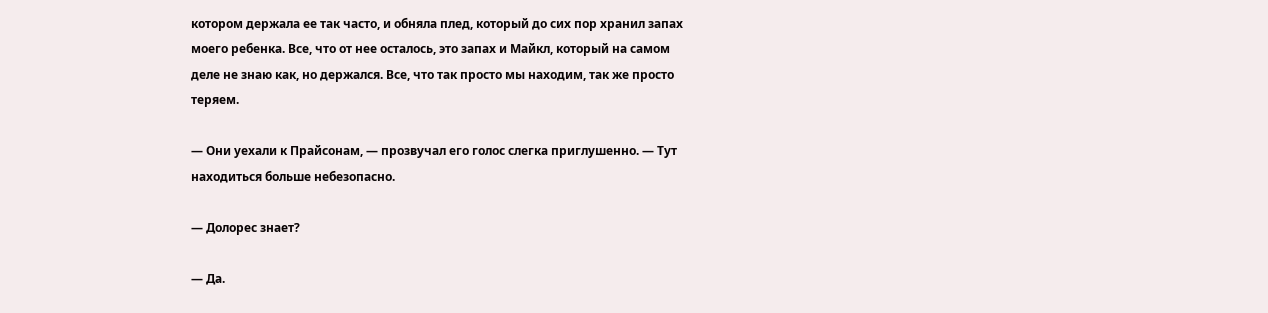котором держала ее так часто, и обняла плед, который до сих пор хранил запах моего ребенка. Все, что от нее осталось, это запах и Майкл, который на самом деле не знаю как, но держался. Все, что так просто мы находим, так же просто теряем.

— Они уехали к Прайсонам, — прозвучал его голос слегка приглушенно. — Тут находиться больше небезопасно.

— Долорес знает?

— Да.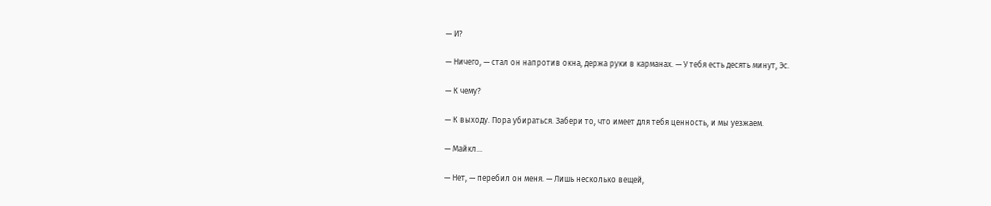— И?

— Ничего, — стал он напротив окна, держа руки в карманах. — У тебя есть десять минут, Эс.

— К чему?

— К выходу. Пора убираться. Забери то, что имеет для тебя ценность, и мы уезжаем.

— Майкл...

— Нет, — перебил он меня. — Лишь несколько вещей,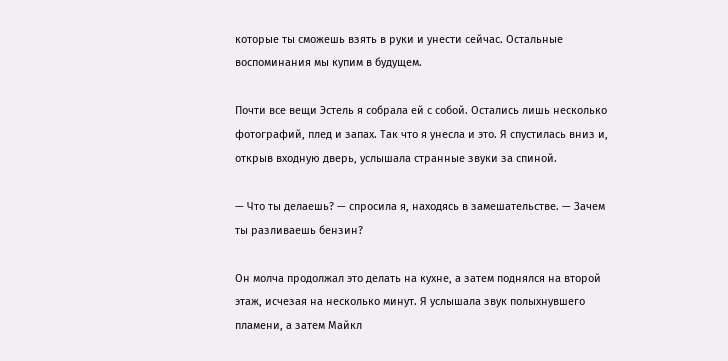которые ты сможешь взять в руки и унести сейчас. Остальные воспоминания мы купим в будущем.

Почти все вещи Эстель я собрала ей с собой. Остались лишь несколько фотографий, плед и запах. Так что я унесла и это. Я спустилась вниз и, открыв входную дверь, услышала странные звуки за спиной.

— Что ты делаешь? — спросила я, находясь в замешательстве. — Зачем ты разливаешь бензин?

Он молча продолжал это делать на кухне, а затем поднялся на второй этаж, исчезая на несколько минут. Я услышала звук полыхнувшего пламени, а затем Майкл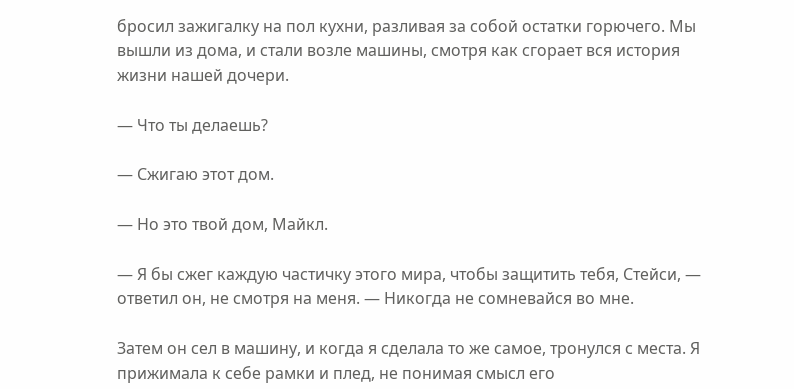бросил зажигалку на пол кухни, разливая за собой остатки горючего. Мы вышли из дома, и стали возле машины, смотря как сгорает вся история жизни нашей дочери.

— Что ты делаешь?

— Сжигаю этот дом.

— Но это твой дом, Майкл.

— Я бы сжег каждую частичку этого мира, чтобы защитить тебя, Стейси, — ответил он, не смотря на меня. — Никогда не сомневайся во мне.

Затем он сел в машину, и когда я сделала то же самое, тронулся с места. Я прижимала к себе рамки и плед, не понимая смысл его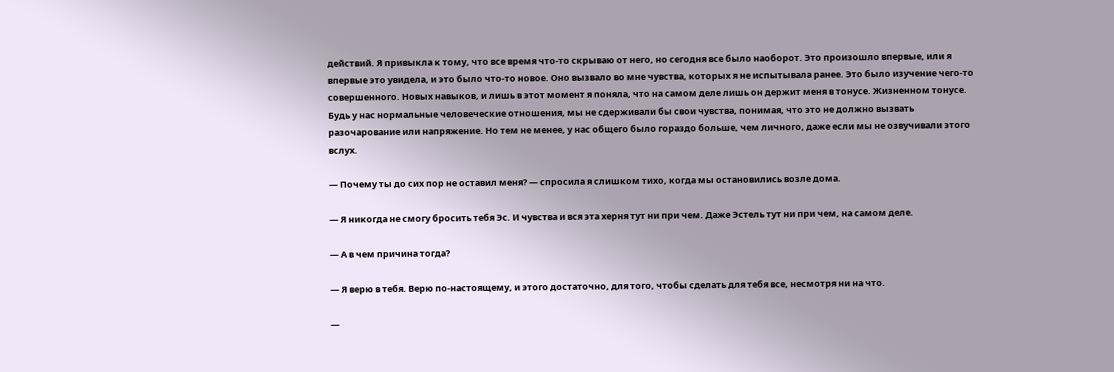действий. Я привыкла к тому, что все время что-то скрываю от него, но сегодня все было наоборот. Это произошло впервые, или я впервые это увидела, и это было что-то новое. Оно вызвало во мне чувства, которых я не испытывала ранее. Это было изучение чего-то совершенного. Новых навыков, и лишь в этот момент я поняла, что на самом деле лишь он держит меня в тонусе. Жизненном тонусе. Будь у нас нормальные человеческие отношения, мы не сдерживали бы свои чувства, понимая, что это не должно вызвать разочарование или напряжение. Но тем не менее, у нас общего было гораздо больше, чем личного, даже если мы не озвучивали этого вслух.

— Почему ты до сих пор не оставил меня? — спросила я слишком тихо, когда мы остановились возле дома.

— Я никогда не смогу бросить тебя Эс. И чувства и вся эта херня тут ни при чем. Даже Эстель тут ни при чем, на самом деле.

— А в чем причина тогда?

— Я верю в тебя. Верю по-настоящему, и этого достаточно, для того, чтобы сделать для тебя все, несмотря ни на что.

—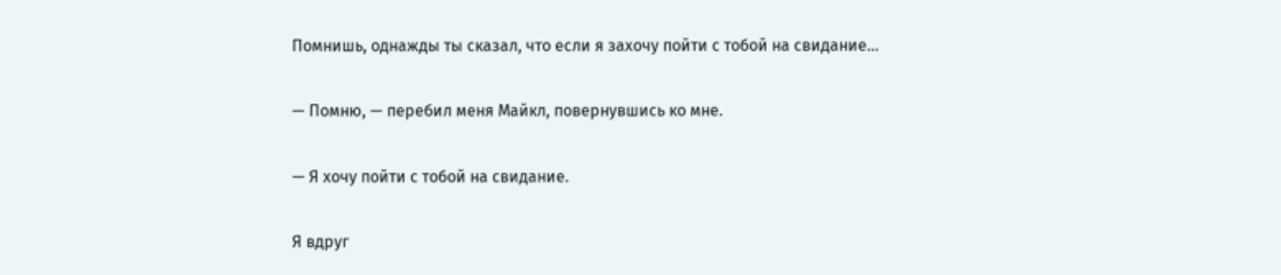Помнишь, однажды ты сказал, что если я захочу пойти с тобой на свидание...

— Помню, — перебил меня Майкл, повернувшись ко мне.

— Я хочу пойти с тобой на свидание.

Я вдруг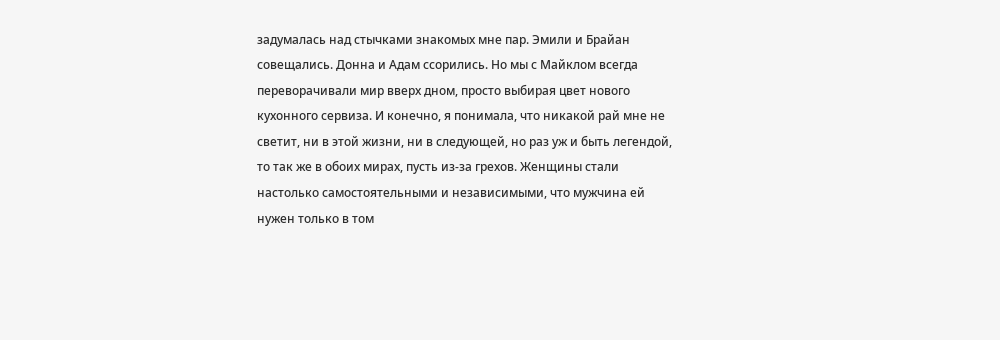задумалась над стычками знакомых мне пар. Эмили и Брайан совещались. Донна и Адам ссорились. Но мы с Майклом всегда переворачивали мир вверх дном, просто выбирая цвет нового кухонного сервиза. И конечно, я понимала, что никакой рай мне не светит, ни в этой жизни, ни в следующей, но раз уж и быть легендой, то так же в обоих мирах, пусть из-за грехов. Женщины стали настолько самостоятельными и независимыми, что мужчина ей нужен только в том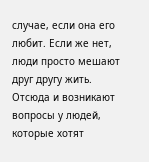случае, если она его любит. Если же нет, люди просто мешают друг другу жить. Отсюда и возникают вопросы у людей, которые хотят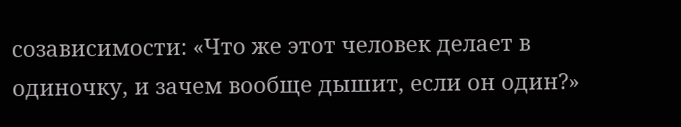созависимости: «Что же этот человек делает в одиночку, и зачем вообще дышит, если он один?»